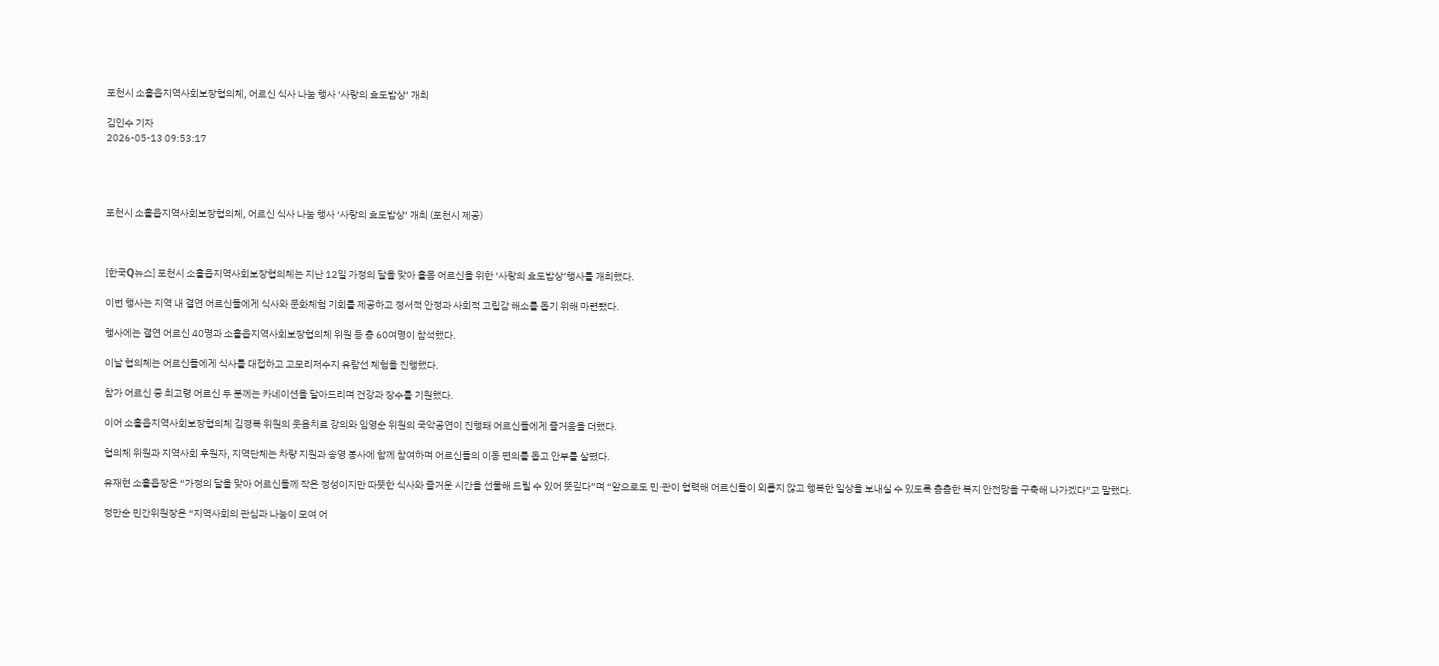포천시 소흘읍지역사회보장협의체, 어르신 식사 나눔 행사 ‘사랑의 효도밥상’ 개최

김인수 기자
2026-05-13 09:53:17




포천시 소흘읍지역사회보장협의체, 어르신 식사 나눔 행사 ‘사랑의 효도밥상’ 개최 (포천시 제공)



[한국Q뉴스] 포천시 소흘읍지역사회보장협의체는 지난 12일 가정의 달을 맞아 홀몸 어르신을 위한 ‘사랑의 효도밥상’행사를 개최했다.

이번 행사는 지역 내 결연 어르신들에게 식사와 문화체험 기회를 제공하고 정서적 안정과 사회적 고립감 해소를 돕기 위해 마련됐다.

행사에는 결연 어르신 40명과 소흘읍지역사회보장협의체 위원 등 총 60여명이 참석했다.

이날 협의체는 어르신들에게 식사를 대접하고 고모리저수지 유람선 체험을 진행했다.

참가 어르신 중 최고령 어르신 두 분께는 카네이션을 달아드리며 건강과 장수를 기원했다.

이어 소흘읍지역사회보장협의체 김경복 위원의 웃음치료 강의와 임영순 위원의 국악공연이 진행돼 어르신들에게 즐거움을 더했다.

협의체 위원과 지역사회 후원자, 지역단체는 차량 지원과 송영 봉사에 함께 참여하며 어르신들의 이동 편의를 돕고 안부를 살폈다.

유재현 소흘읍장은 “가정의 달을 맞아 어르신들께 작은 정성이지만 따뜻한 식사와 즐거운 시간을 선물해 드릴 수 있어 뜻깊다”며 “앞으로도 민·관이 협력해 어르신들이 외롭지 않고 행복한 일상을 보내실 수 있도록 촘촘한 복지 안전망을 구축해 나가겠다”고 말했다.

정만순 민간위원장은 “지역사회의 관심과 나눔이 모여 어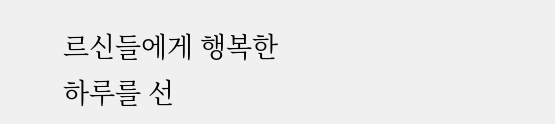르신들에게 행복한 하루를 선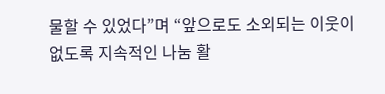물할 수 있었다”며 “앞으로도 소외되는 이웃이 없도록 지속적인 나눔 활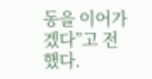동을 이어가겠다”고 전했다.